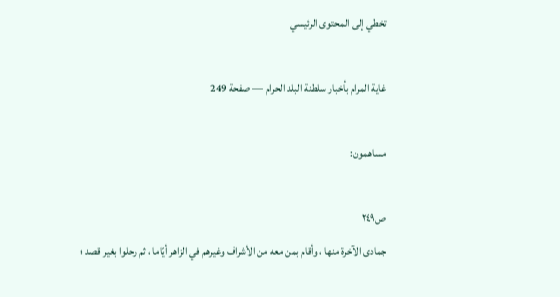تخطي إلى المحتوى الرئيسي

غاية المرام بأخبار سلطنة البلد الحرام — صفحة 249

مساهمون:

ص٢٤٩
جمادى الآخرة منها ، وأقام بمن معه من الأشراف وغيرهم في الزاهر أيّاما ، ثم رحلوا بغير قصد ؛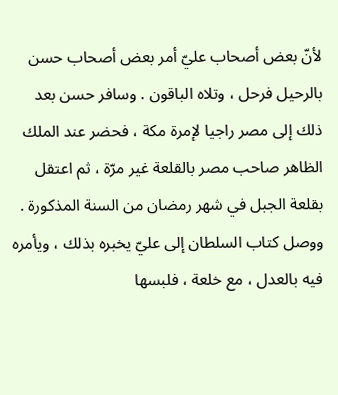لأنّ بعض أصحاب عليّ أمر بعض أصحاب حسن بالرحيل فرحل ، وتلاه الباقون . وسافر حسن بعد ذلك إلى مصر راجيا لإمرة مكة ، فحضر عند الملك الظاهر صاحب مصر بالقلعة غير مرّة ، ثم اعتقل بقلعة الجبل في شهر رمضان من السنة المذكورة . ووصل كتاب السلطان إلى عليّ يخبره بذلك ، ويأمره فيه بالعدل ، مع خلعة ، فلبسها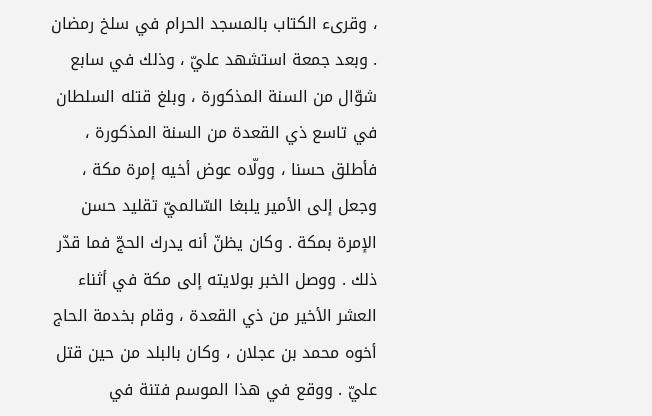، وقرىء الكتاب بالمسجد الحرام في سلخ رمضان . وبعد جمعة استشهد عليّ ، وذلك في سابع شوّال من السنة المذكورة ، وبلغ قتله السلطان في تاسع ذي القعدة من السنة المذكورة ، فأطلق حسنا ، وولّاه عوض أخيه إمرة مكة ، وجعل إلى الأمير يلبغا السّالميّ تقليد حسن الإمرة بمكة . وكان يظنّ أنه يدرك الحجّ فما قدّر ذلك . ووصل الخبر بولايته إلى مكة في أثناء العشر الأخير من ذي القعدة ، وقام بخدمة الحاج أخوه محمد بن عجلان ، وكان بالبلد من حين قتل عليّ . ووقع في هذا الموسم فتنة في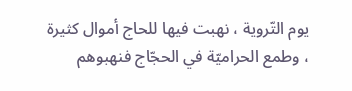يوم التّروية ، نهبت فيها للحاج أموال كثيرة ، وطمع الحراميّة في الحجّاج فنهبوهم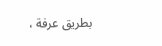بطريق عرفة ،